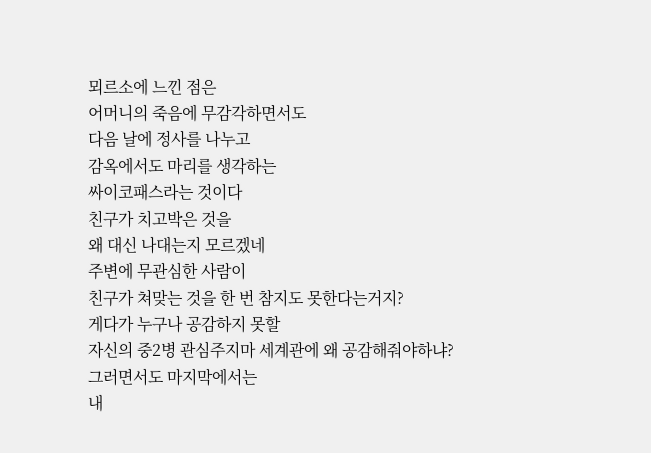뫼르소에 느낀 점은
어머니의 죽음에 무감각하면서도
다음 날에 정사를 나누고
감옥에서도 마리를 생각하는
싸이코패스라는 것이다
친구가 치고박은 것을
왜 대신 나대는지 모르겠네
주변에 무관심한 사람이
친구가 쳐맞는 것을 한 번 참지도 못한다는거지?
게다가 누구나 공감하지 못할
자신의 중2병 관심주지마 세계관에 왜 공감해줘야하냐?
그러면서도 마지막에서는
내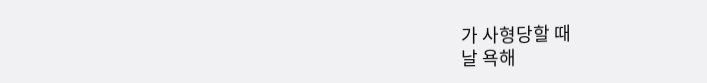가 사형당할 때
날 욕해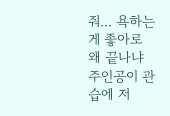줘... 욕하는 게 좋아로 왜 끝나냐
주인공이 관습에 저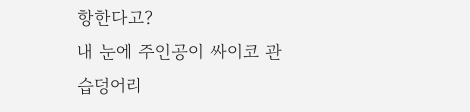항한다고?
내 눈에 주인공이 싸이코 관습덩어리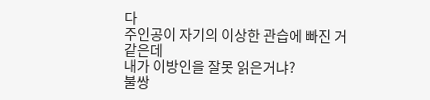다
주인공이 자기의 이상한 관습에 빠진 거 같은데
내가 이방인을 잘못 읽은거냐?
불쌍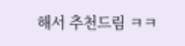해서 추천드림 ㅋㅋ